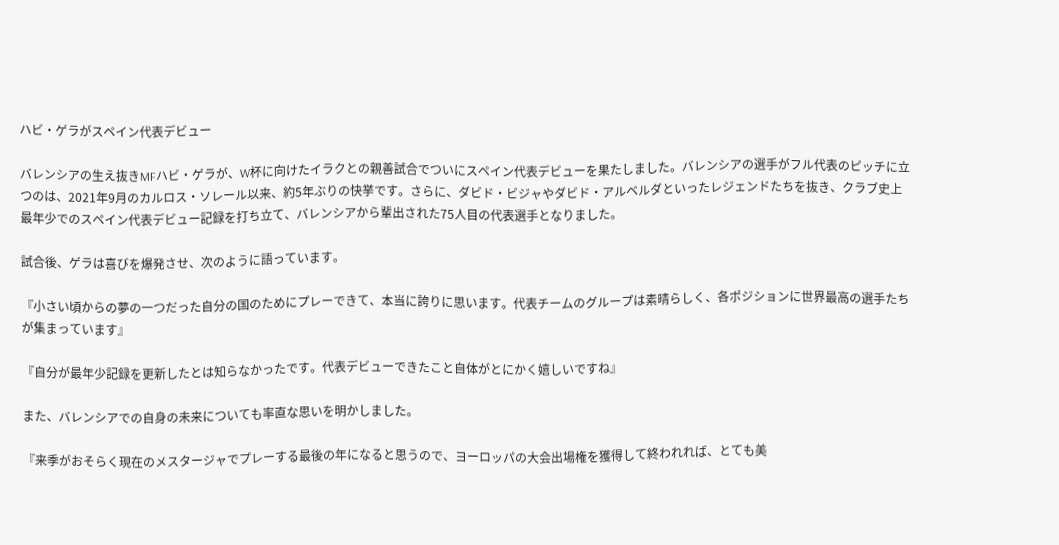ハビ・ゲラがスペイン代表デビュー

バレンシアの生え抜きMFハビ・ゲラが、W杯に向けたイラクとの親善試合でついにスペイン代表デビューを果たしました。バレンシアの選手がフル代表のピッチに立つのは、2021年9月のカルロス・ソレール以来、約5年ぶりの快挙です。さらに、ダビド・ビジャやダビド・アルベルダといったレジェンドたちを抜き、クラブ史上最年少でのスペイン代表デビュー記録を打ち立て、バレンシアから輩出された75人目の代表選手となりました。

試合後、ゲラは喜びを爆発させ、次のように語っています。

『小さい頃からの夢の一つだった自分の国のためにプレーできて、本当に誇りに思います。代表チームのグループは素晴らしく、各ポジションに世界最高の選手たちが集まっています』

『自分が最年少記録を更新したとは知らなかったです。代表デビューできたこと自体がとにかく嬉しいですね』

また、バレンシアでの自身の未来についても率直な思いを明かしました。

『来季がおそらく現在のメスタージャでプレーする最後の年になると思うので、ヨーロッパの大会出場権を獲得して終われれば、とても美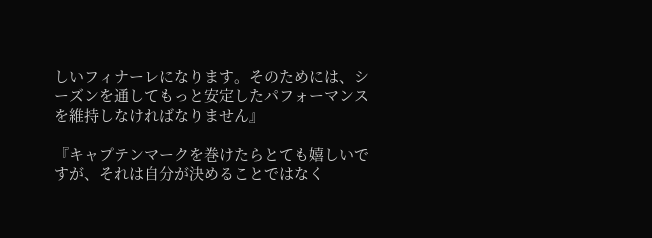しいフィナーレになります。そのためには、シーズンを通してもっと安定したパフォーマンスを維持しなければなりません』

『キャプテンマークを巻けたらとても嬉しいですが、それは自分が決めることではなく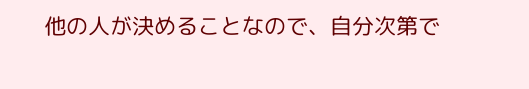他の人が決めることなので、自分次第で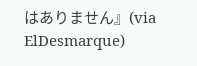はありません』(via ElDesmarque)